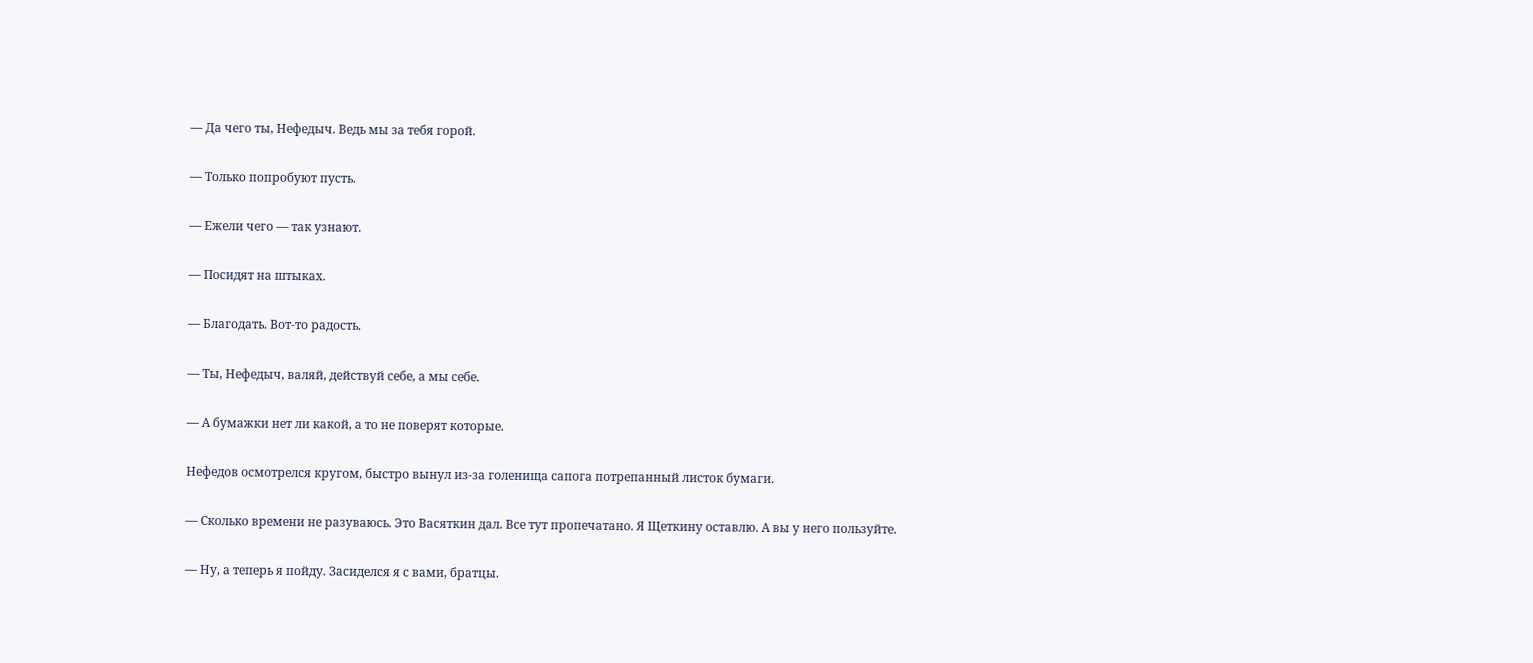— Да чего ты, Нефедыч. Ведь мы за тебя горой.

— Только попробуют пусть.

— Ежели чего — так узнают.

— Посидят на штыках.

— Благодать. Вот-то радость.

— Ты, Нефедыч, валяй, действуй себе, а мы себе.

— А бумажки нет ли какой, а то не поверят которые.

Нефедов осмотрелся кругом, быстро вынул из-за голенища сапога потрепанный листок бумаги.

— Сколько времени не разуваюсь. Это Васяткин дал. Все тут пропечатано. Я Щеткину оставлю. А вы у него пользуйте.

— Ну, а теперь я пойду. Засиделся я с вами, братцы.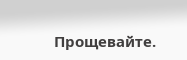Прощевайте.